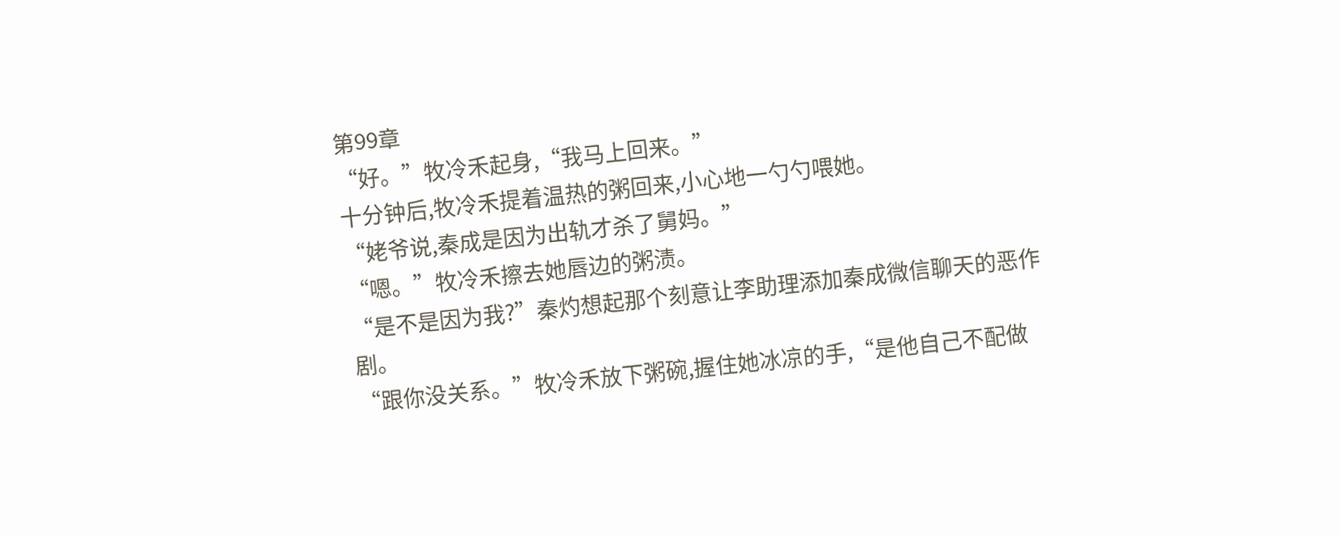第99章
“好。”牧冷禾起身,“我马上回来。”
十分钟后,牧冷禾提着温热的粥回来,小心地一勺勺喂她。
“姥爷说,秦成是因为出轨才杀了舅妈。”
“嗯。”牧冷禾擦去她唇边的粥渍。
“是不是因为我?”秦灼想起那个刻意让李助理添加秦成微信聊天的恶作剧。
“跟你没关系。”牧冷禾放下粥碗,握住她冰凉的手,“是他自己不配做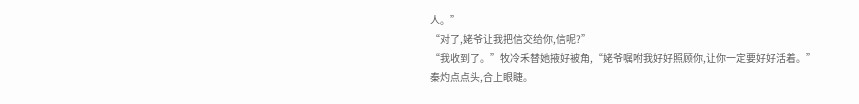人。”
“对了,姥爷让我把信交给你,信呢?”
“我收到了。”牧冷禾替她掖好被角,“姥爷嘱咐我好好照顾你,让你一定要好好活着。”
秦灼点点头,合上眼睫。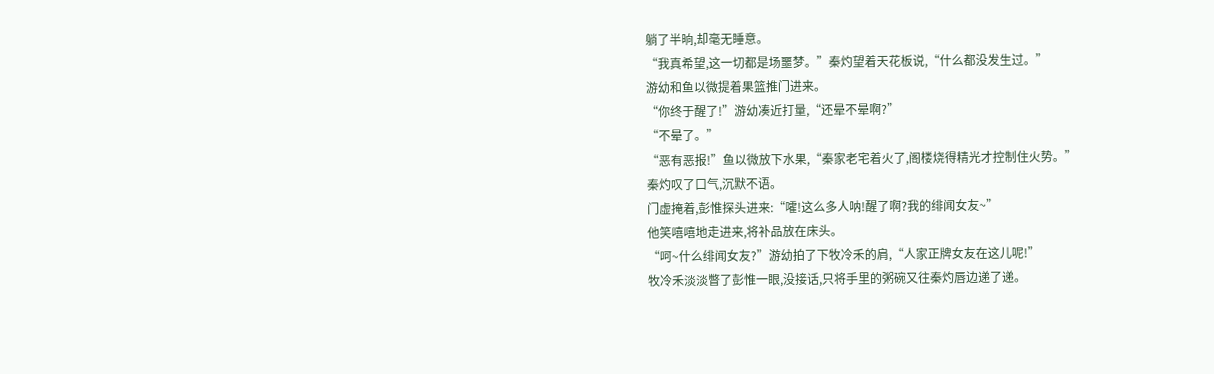躺了半晌,却毫无睡意。
“我真希望,这一切都是场噩梦。”秦灼望着天花板说,“什么都没发生过。”
游幼和鱼以微提着果篮推门进来。
“你终于醒了!”游幼凑近打量,“还晕不晕啊?”
“不晕了。”
“恶有恶报!”鱼以微放下水果,“秦家老宅着火了,阁楼烧得精光才控制住火势。”
秦灼叹了口气,沉默不语。
门虚掩着,彭惟探头进来:“嚯!这么多人呐!醒了啊?我的绯闻女友~”
他笑嘻嘻地走进来,将补品放在床头。
“呵~什么绯闻女友?”游幼拍了下牧冷禾的肩,“人家正牌女友在这儿呢!”
牧冷禾淡淡瞥了彭惟一眼,没接话,只将手里的粥碗又往秦灼唇边递了递。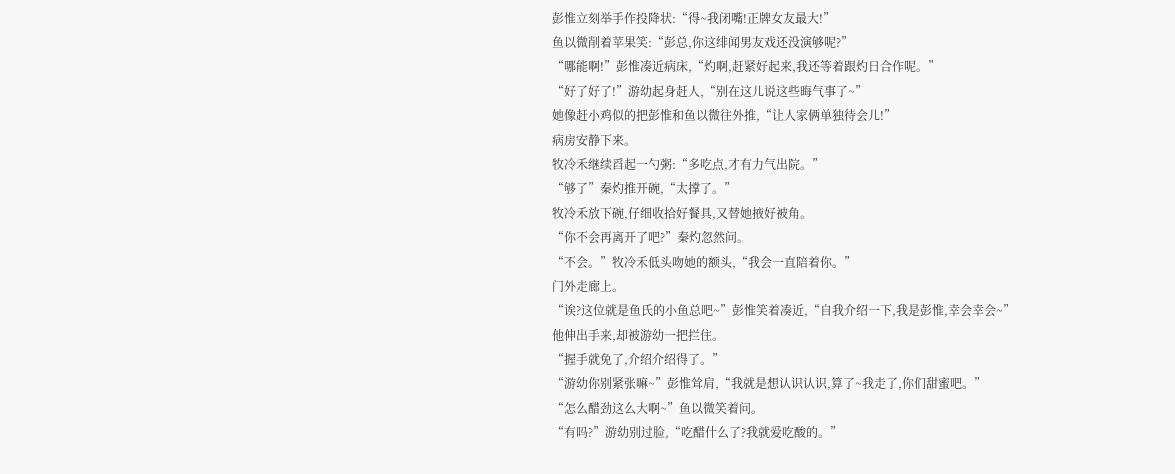彭惟立刻举手作投降状:“得~我闭嘴!正牌女友最大!”
鱼以微削着苹果笑:“彭总,你这绯闻男友戏还没演够呢?”
“哪能啊!”彭惟凑近病床,“灼啊,赶紧好起来,我还等着跟灼日合作呢。”
“好了好了!”游幼起身赶人,“别在这儿说这些晦气事了~”
她像赶小鸡似的把彭惟和鱼以微往外推,“让人家俩单独待会儿!”
病房安静下来。
牧冷禾继续舀起一勺粥:“多吃点,才有力气出院。”
“够了”秦灼推开碗,“太撑了。”
牧冷禾放下碗,仔细收拾好餐具,又替她掖好被角。
“你不会再离开了吧?”秦灼忽然问。
“不会。”牧冷禾低头吻她的额头,“我会一直陪着你。”
门外走廊上。
“诶?这位就是鱼氏的小鱼总吧~”彭惟笑着凑近,“自我介绍一下,我是彭惟,幸会幸会~”
他伸出手来,却被游幼一把拦住。
“握手就免了,介绍介绍得了。”
“游幼你别紧张嘛~”彭惟耸肩,“我就是想认识认识,算了~我走了,你们甜蜜吧。”
“怎么醋劲这么大啊~”鱼以微笑着问。
“有吗?”游幼别过脸,“吃醋什么了?我就爱吃酸的。”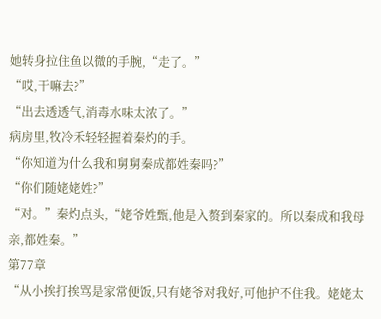她转身拉住鱼以微的手腕,“走了。”
“哎,干嘛去?”
“出去透透气,消毒水味太浓了。”
病房里,牧冷禾轻轻握着秦灼的手。
“你知道为什么我和舅舅秦成都姓秦吗?”
“你们随姥姥姓?”
“对。”秦灼点头,“姥爷姓甄,他是入赘到秦家的。所以秦成和我母亲,都姓秦。”
第77章
“从小挨打挨骂是家常便饭,只有姥爷对我好,可他护不住我。姥姥太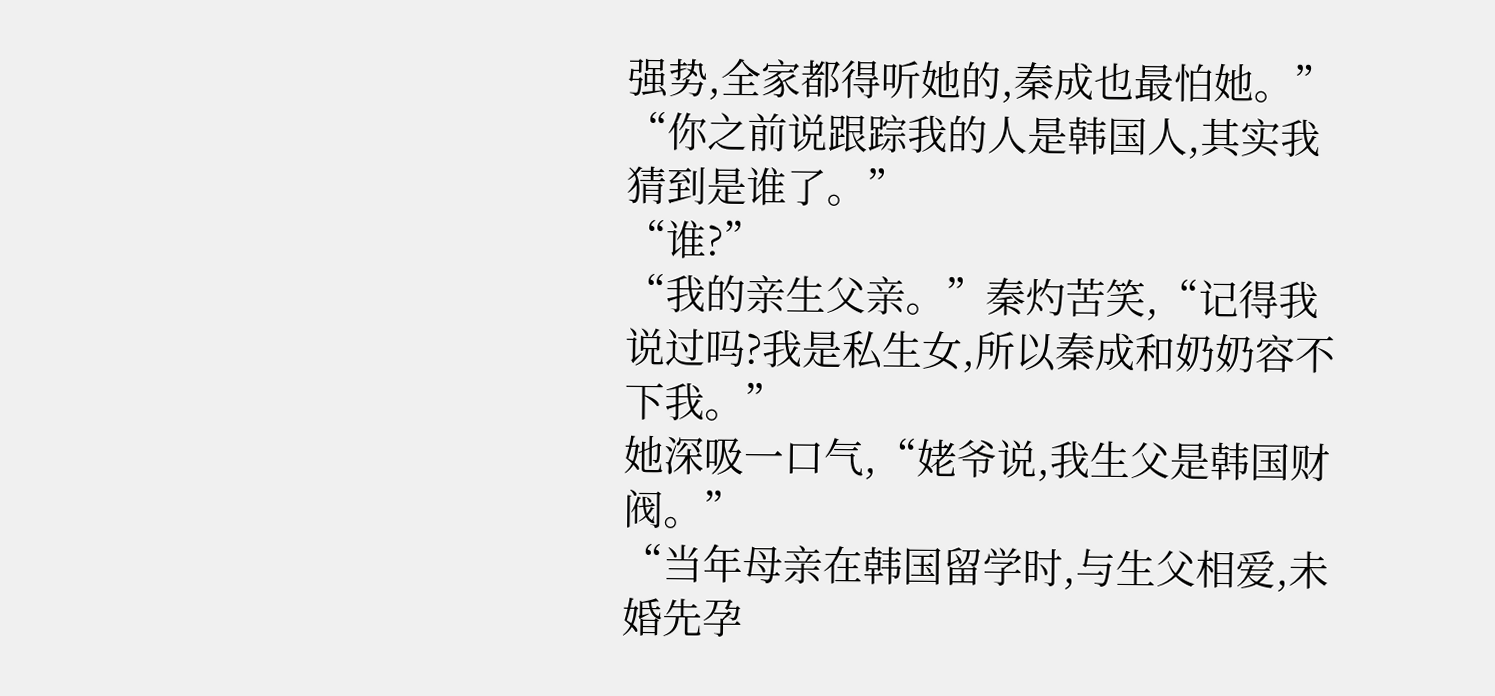强势,全家都得听她的,秦成也最怕她。”
“你之前说跟踪我的人是韩国人,其实我猜到是谁了。”
“谁?”
“我的亲生父亲。”秦灼苦笑,“记得我说过吗?我是私生女,所以秦成和奶奶容不下我。”
她深吸一口气,“姥爷说,我生父是韩国财阀。”
“当年母亲在韩国留学时,与生父相爱,未婚先孕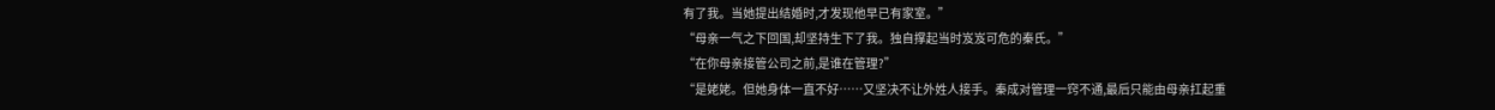有了我。当她提出结婚时,才发现他早已有家室。”
“母亲一气之下回国,却坚持生下了我。独自撑起当时岌岌可危的秦氏。”
“在你母亲接管公司之前,是谁在管理?”
“是姥姥。但她身体一直不好……又坚决不让外姓人接手。秦成对管理一窍不通,最后只能由母亲扛起重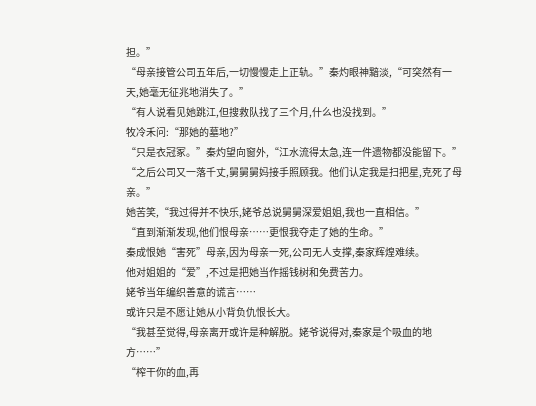担。”
“母亲接管公司五年后,一切慢慢走上正轨。”秦灼眼神黯淡,“可突然有一天,她毫无征兆地消失了。”
“有人说看见她跳江,但搜救队找了三个月,什么也没找到。”
牧冷禾问:“那她的墓地?”
“只是衣冠冢。”秦灼望向窗外,“江水流得太急,连一件遗物都没能留下。”
“之后公司又一落千丈,舅舅舅妈接手照顾我。他们认定我是扫把星,克死了母亲。”
她苦笑,“我过得并不快乐,姥爷总说舅舅深爱姐姐,我也一直相信。”
“直到渐渐发现,他们恨母亲……更恨我夺走了她的生命。”
秦成恨她“害死”母亲,因为母亲一死,公司无人支撑,秦家辉煌难续。
他对姐姐的“爱”,不过是把她当作摇钱树和免费苦力。
姥爷当年编织善意的谎言……
或许只是不愿让她从小背负仇恨长大。
“我甚至觉得,母亲离开或许是种解脱。姥爷说得对,秦家是个吸血的地方……”
“榨干你的血,再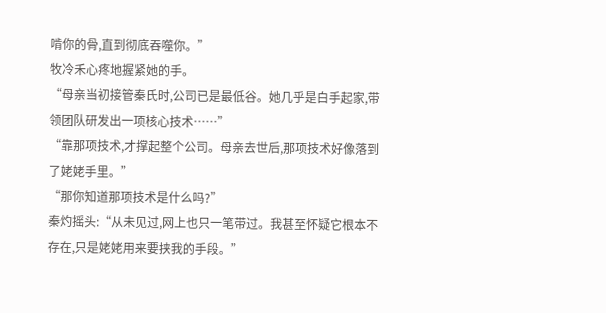啃你的骨,直到彻底吞噬你。”
牧冷禾心疼地握紧她的手。
“母亲当初接管秦氏时,公司已是最低谷。她几乎是白手起家,带领团队研发出一项核心技术……”
“靠那项技术,才撑起整个公司。母亲去世后,那项技术好像落到了姥姥手里。”
“那你知道那项技术是什么吗?”
秦灼摇头:“从未见过,网上也只一笔带过。我甚至怀疑它根本不存在,只是姥姥用来要挟我的手段。”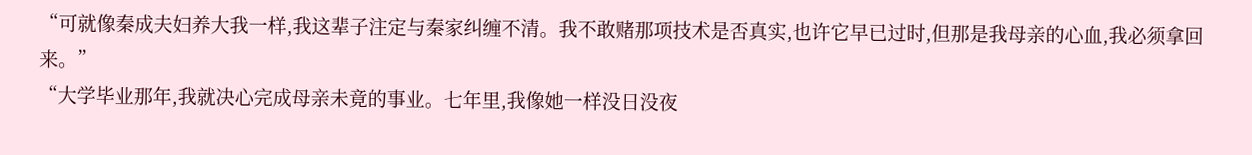“可就像秦成夫妇养大我一样,我这辈子注定与秦家纠缠不清。我不敢赌那项技术是否真实,也许它早已过时,但那是我母亲的心血,我必须拿回来。”
“大学毕业那年,我就决心完成母亲未竟的事业。七年里,我像她一样没日没夜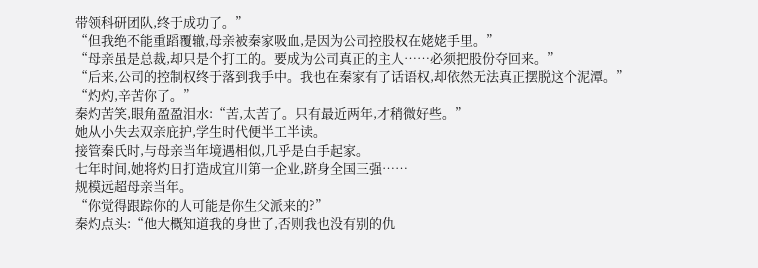带领科研团队,终于成功了。”
“但我绝不能重蹈覆辙,母亲被秦家吸血,是因为公司控股权在姥姥手里。”
“母亲虽是总裁,却只是个打工的。要成为公司真正的主人……必须把股份夺回来。”
“后来,公司的控制权终于落到我手中。我也在秦家有了话语权,却依然无法真正摆脱这个泥潭。”
“灼灼,辛苦你了。”
秦灼苦笑,眼角盈盈泪水:“苦,太苦了。只有最近两年,才稍微好些。”
她从小失去双亲庇护,学生时代便半工半读。
接管秦氏时,与母亲当年境遇相似,几乎是白手起家。
七年时间,她将灼日打造成宜川第一企业,跻身全国三强……
规模远超母亲当年。
“你觉得跟踪你的人可能是你生父派来的?”
秦灼点头:“他大概知道我的身世了,否则我也没有别的仇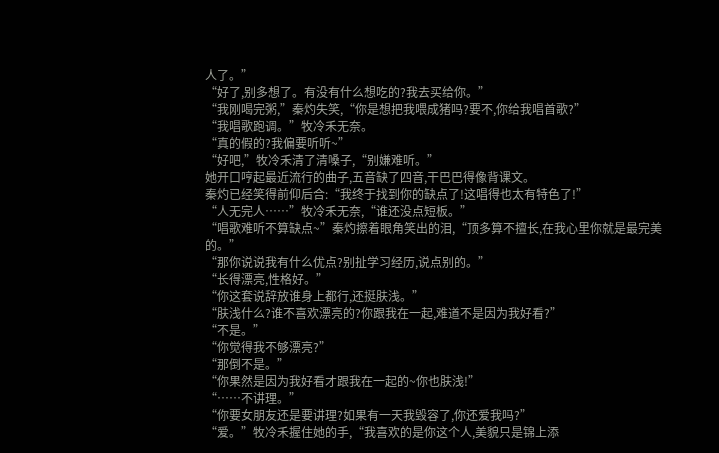人了。”
“好了,别多想了。有没有什么想吃的?我去买给你。”
“我刚喝完粥,”秦灼失笑,“你是想把我喂成猪吗?要不,你给我唱首歌?”
“我唱歌跑调。”牧冷禾无奈。
“真的假的?我偏要听听~”
“好吧,”牧冷禾清了清嗓子,“别嫌难听。”
她开口哼起最近流行的曲子,五音缺了四音,干巴巴得像背课文。
秦灼已经笑得前仰后合:“我终于找到你的缺点了!这唱得也太有特色了!”
“人无完人……”牧冷禾无奈,“谁还没点短板。”
“唱歌难听不算缺点~”秦灼擦着眼角笑出的泪,“顶多算不擅长,在我心里你就是最完美的。”
“那你说说我有什么优点?别扯学习经历,说点别的。”
“长得漂亮,性格好。”
“你这套说辞放谁身上都行,还挺肤浅。”
“肤浅什么?谁不喜欢漂亮的?你跟我在一起,难道不是因为我好看?”
“不是。”
“你觉得我不够漂亮?”
“那倒不是。”
“你果然是因为我好看才跟我在一起的~你也肤浅!”
“……不讲理。”
“你要女朋友还是要讲理?如果有一天我毁容了,你还爱我吗?”
“爱。”牧冷禾握住她的手,“我喜欢的是你这个人,美貌只是锦上添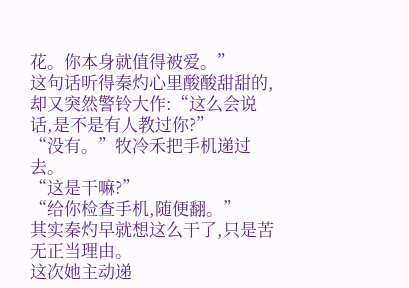花。你本身就值得被爱。”
这句话听得秦灼心里酸酸甜甜的,却又突然警铃大作:“这么会说话,是不是有人教过你?”
“没有。”牧冷禾把手机递过去。
“这是干嘛?”
“给你检查手机,随便翻。”
其实秦灼早就想这么干了,只是苦无正当理由。
这次她主动递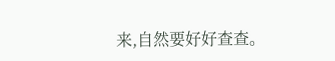来,自然要好好查查。